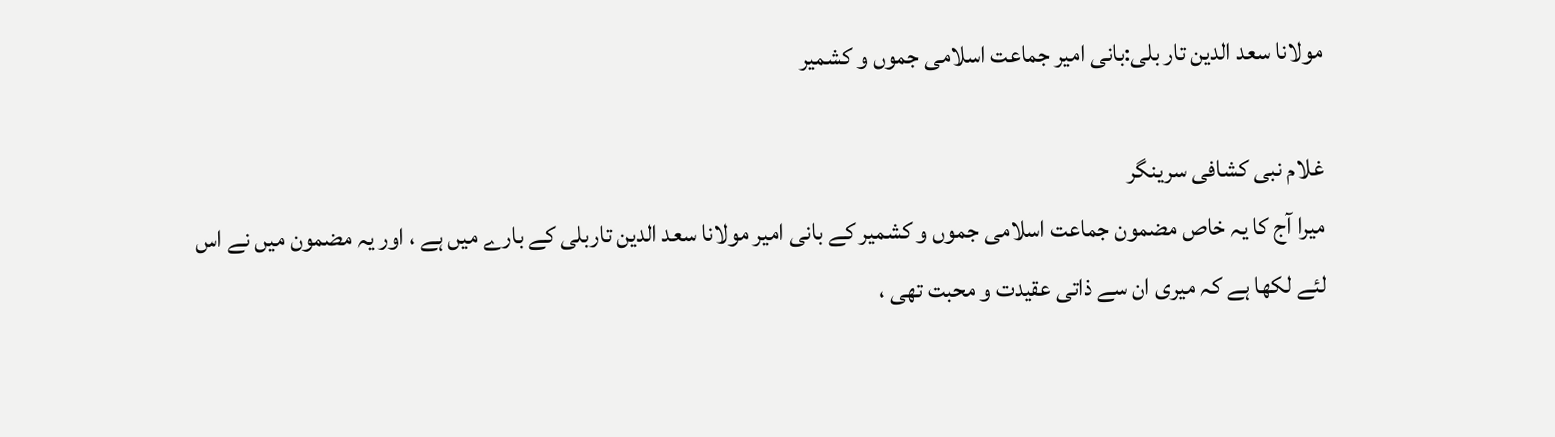مولانا سعد الدین تار بلی:بانی امیر جماعت اسلامی جموں و کشمیر

غلام نبی کشافی سرینگر
میرا آج کا یہ خاص مضمون جماعت اسلامی جموں و کشمیر کے بانی امیر مولانا سعد الدین تاربلی کے بارے میں ہے ، اور یہ مضمون میں نے اس لئے لکھا ہے کہ میری ان سے ذاتی عقیدت و محبت تھی ،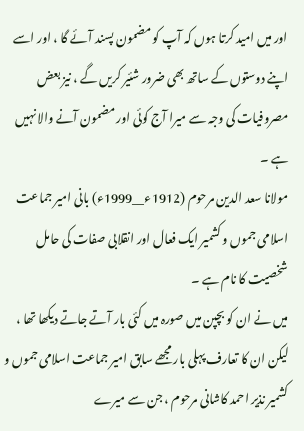اور میں امید کرتا ہوں کہ آپ کو مضمون پسند آئے گا ، اور اسے اپنے دوستوں کے ساتھ بھی ضرور شئیر کریں گے ، نیز بعض مصروفیات کی وجہ سے میرا آج کوئی اور مضمون آنے والا نہیں ہے ۔
مولانا سعد الدین مرحوم (1912ء__1999ء) بانی امیر جماعت اسلامی جموں و کشمیر ایک فعال اور انقلابی صفات کی حامل شخصیت کا نام ہے ۔
میں نے ان کو بچپن میں صورہ میں کئی بار آتے جاتے دیکھا تھا ، لیکن ان کا تعارف پہلی بار مجھے سابق امیر جماعت اسلامی جموں و کشمیر نذیر احمد کاشانی مرحوم ، جن سے میرے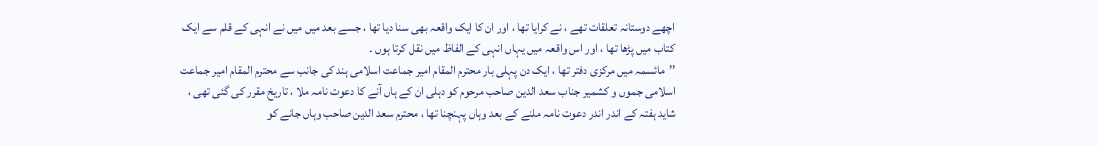اچھے دوستانہ تعلقات تھے ، نے کرایا تھا ، اور ان کا ایک واقعہ بھی سنا دیا تھا ، جسے بعد میں میں نے انہی کے قلم سے ایک کتاب میں پڑھا تھا ، اور اس واقعہ میں یہاں انہی کے الفاظ میں نقل کرتا ہوں ۔
’’مائسمہ میں مرکزی دفتر تھا ، ایک دن پہلی بار محترم المقام امیر جماعت اسلامی ہند کی جانب سے محترم المقام امیر جماعت اسلامی جموں و کشمیر جناب سعد الدین صاحب مرحوم کو دہلی ان کے ہاں آنے کا دعوت نامہ ملا ، تاریخ مقرر کی گئی تھی ، شاید ہفتہ کے اندر اندر دعوت نامہ ملنے کے بعد وہاں پہنچنا تھا ، محترم سعد الدین صاحب وہاں جانے کو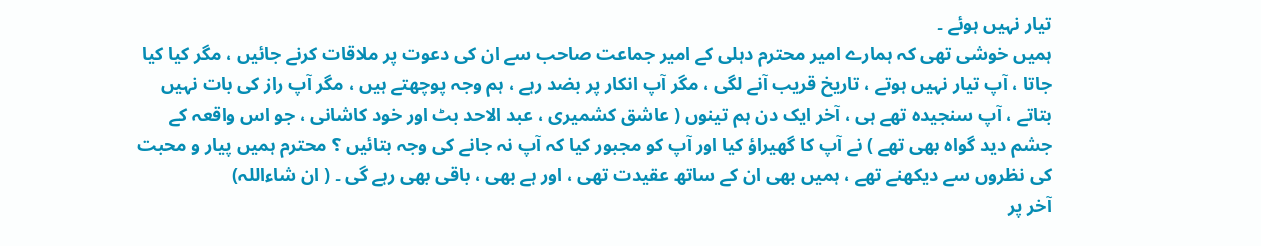تیار نہیں ہوئے ۔
ہمیں خوشی تھی کہ ہمارے امیر محترم دہلی کے امیر جماعت صاحب سے ان کی دعوت پر ملاقات کرنے جائیں ، مگر کیا کیا جاتا ، آپ تیار نہیں ہوتے ، تاریخ قریب آنے لگی ، مگر آپ انکار پر بضد رہے ، ہم وجہ پوچھتے ہیں ، مگر آپ راز کی بات نہیں بتاتے ، آپ سنجیدہ تھے ہی ، آخر ایک دن ہم تینوں ( عاشق کشمیری ، عبد الاحد بٹ اور خود کاشانی ، جو اس واقعہ کے جشم دید گواہ بھی تھے ) نے آپ کا گھیراؤ کیا اور آپ کو مجبور کیا کہ آپ نہ جانے کی وجہ بتائیں ؟ محترم ہمیں پیار و محبت کی نظروں سے دیکھنے تھے ، ہمیں بھی ان کے ساتھ عقیدت تھی ، اور ہے بھی ، باقی بھی رہے گی ۔ ( ان شاءاللہ)
آخر پر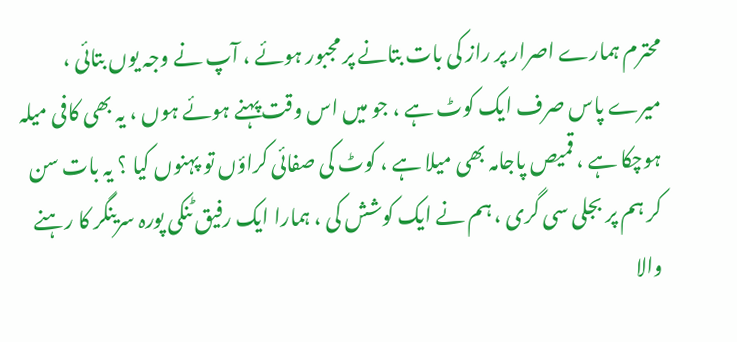محترم ہمارے اصرار پر راز کی بات بتانے پر مجبور ہوئے ، آپ نے وجہ یوں بتائی ، میرے پاس صرف ایک کوٹ ہے ، جو میں اس وقت پہنے ہوئے ہوں ، یہ بھی کافی میلہ ہوچکا ہے ، قمیص پاجامہ بھی میلا ہے ، کوٹ کی صفائی کراؤں تو پہنوں کیا ؟ یہ بات سن کر ہم پر بجلی سی گری ، ہم نے ایک کوشش کی ، ہمارا ایک رفیق ٹنکی پورہ سرینگر کا رہنے والا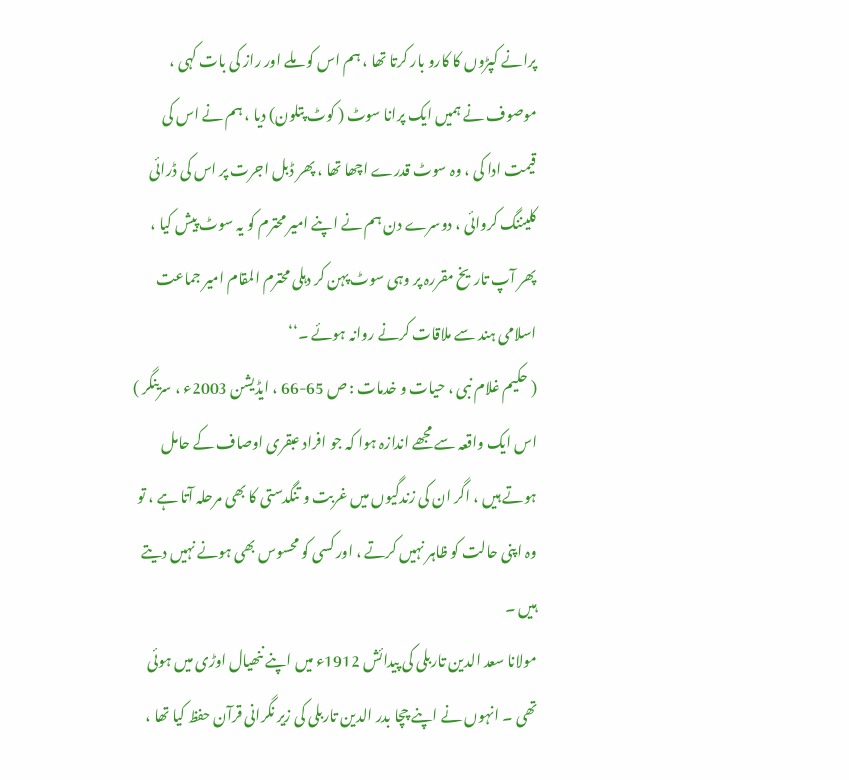پرانے کپڑوں کا کارو بار کرتا تھا ، ہم اس کو ملے اور راز کی بات کہی ، موصوف نے ہمیں ایک پرانا سوٹ ( کوٹ پتلون) دیا ، ہم نے اس کی قیمت ادا کی ، وہ سوٹ قدرے اچھا تھا ، پھر ڈبل اجرت پر اس کی ڈرائی کلیننگ کروائی ، دوسرے دن ہم نے اپنے امیر محترم کو یہ سوٹ پیش کیا ، پھر آپ تاریخ مقررہ پر وہی سوٹ پہن کر دہلی محترم المقام امیر جماعت اسلامی ہند سے ملاقات کرنے روانہ ہوئے ۔‘‘
( حکیم غلام نبی ، حیات و خدمات : ص 65-66 ، ایڈیشن 2003ء ، سرینگر )
اس ایک واقعہ سے مجھے اندازہ ہوا کہ جو افراد عبقری اوصاف کے حامل ہوتے ہیں ، اگر ان کی زندگیوں میں غربت و تنگدستی کا بھی مرحلہ آتا ہے ، تو وہ اپنی حالت کو ظاہر نہیں کرتے ، اور کسی کو محسوس بھی ہونے نہیں دیتے ہیں ۔
مولانا سعد الدین تاربلی کی پیدائش 1912ء میں اپنے ننھیال اوڑی میں ہوئی تھی ۔ انہوں نے اپنے چچا بدر الدین تاربلی کی زیر نگرانی قرآن حفظ کیا تھا ،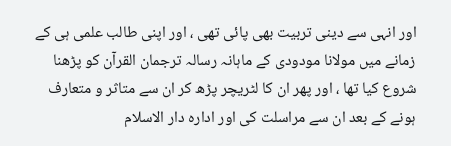اور انہی سے دینی تربیت بھی پائی تھی ، اور اپنی طالب علمی ہی کے زمانے میں مولانا مودودی کے ماہانہ رسالہ ترجمان القرآن کو پڑھنا شروع کیا تھا ، اور پھر ان کا لٹریچر پڑھ کر ان سے متاثر و متعارف ہونے کے بعد ان سے مراسلت کی اور ادارہ دار الاسلام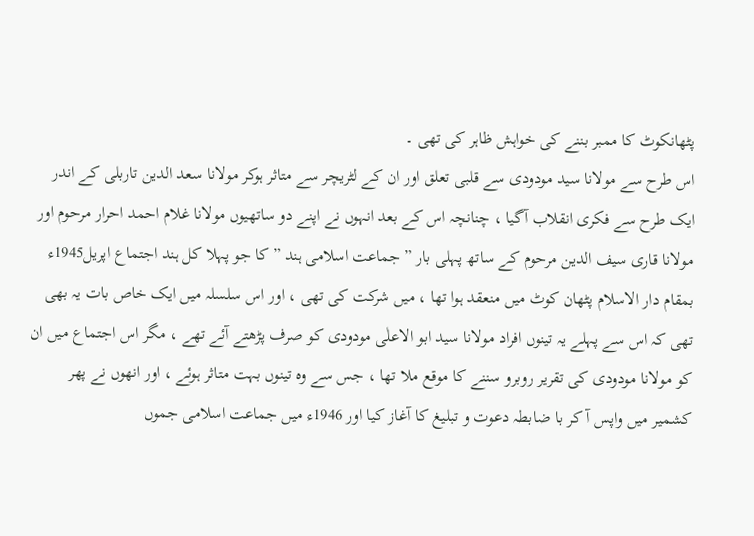پٹھانکوٹ کا ممبر بننے کی خواہش ظاہر کی تھی ۔
اس طرح سے مولانا سید مودودی سے قلبی تعلق اور ان کے لٹریچر سے متاثر ہوکر مولانا سعد الدین تاربلی کے اندر ایک طرح سے فکری انقلاب آگیا ، چنانچہ اس کے بعد انہوں نے اپنے دو ساتھیوں مولانا غلام احمد احرار مرحوم اور مولانا قاری سیف الدین مرحوم کے ساتھ پہلی بار ” جماعت اسلامی ہند ” کا جو پہلا کل ہند اجتماع اپریل1945ء بمقام دار الاسلام پٹھان کوٹ میں منعقد ہوا تھا ، میں شرکت کی تھی ، اور اس سلسلہ میں ایک خاص بات یہ بھی تھی کہ اس سے پہلے یہ تینوں افراد مولانا سید ابو الاعلٰى مودودی کو صرف پڑھتے آئے تھے ، مگر اس اجتماع میں ان کو مولانا مودودی کی تقریر روبرو سننے کا موقع ملا تھا ، جس سے وہ تینوں بہت متاثر ہوئے ، اور انھوں نے پھر کشمیر میں واپس آ کر با ضابطہ دعوت و تبلیغ کا آغاز کیا اور 1946ء میں جماعت اسلامی جموں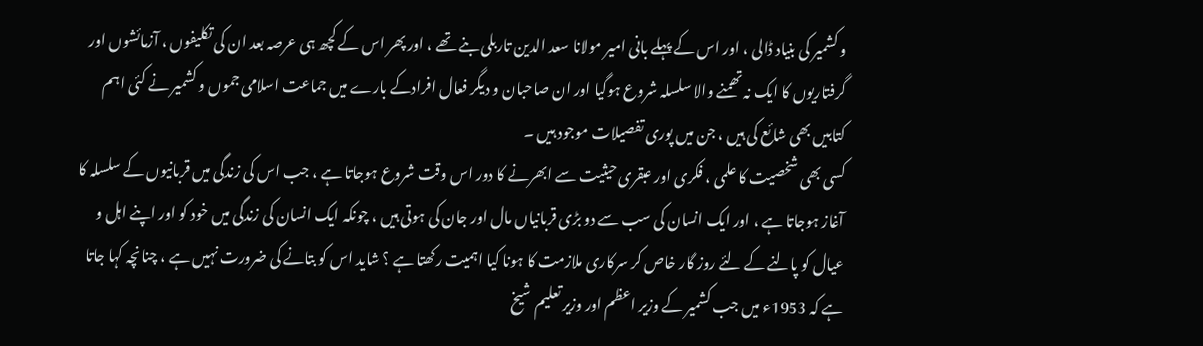و کشمیر کی بنیاد ڈالی ، اور اس کے پہلے بانی امیر مولانا سعد الدین تاربلی بنے تھے ، اور پھر اس کے کچھ ہی عرصہ بعد ان کی تکلیفوں ، آزمائشوں اور گرفتاریوں کا ایک نہ تھمنے والا سلسلہ شروع ہوگیا اور ان صاحبان و دیگر فعال افرادکے بارے میں جماعت اسلامی جموں و کشمیر نے کئی اہم کتابیں بھی شائع کی ہیں ، جن میں پوری تفصیلات موجود ہیں ۔
کسی بھی شخصیت کا علمی ، فکری اور عبقری حیثیت سے ابھرنے کا دور اس وقت شروع ہوجاتا ہے ، جب اس کی زندگی میں قربانیوں کے سلسلہ کا آغاز ہوجاتا ہے ، اور ایک انسان کی سب سے دو بڑی قربانیاں مال اور جان کی ہوتی ہیں ، چونکہ ایک انسان کی زندگی میں خود کو اور اپنے اہل و عیال کو پالنے کے لئے روز گار خاص کر سرکاری ملازمت کا ہونا کیا اہمیت رکھتا ہے ؟ شاید اس کو بتانے کی ضرورت نہیں ہے ، چنانچہ کہا جاتا ہے کہ 1953ء میں جب کشمیر کے وزیر اعظم اور وزیر تعلیم شیخ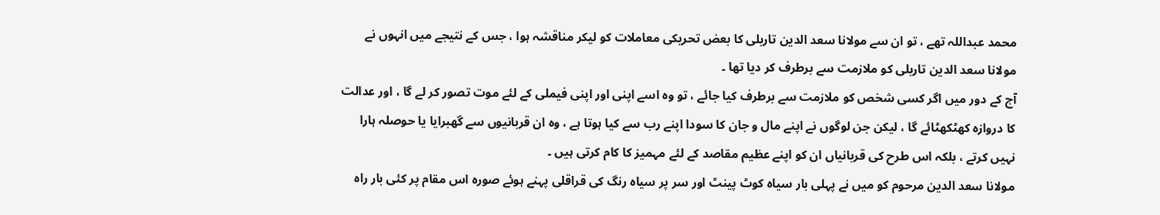محمد عبداللہ تھے ، تو ان سے مولانا سعد الدین تاربلی کا بعض تحریکی معاملات کو لیکر مناقشہ ہوا ، جس کے نتیجے میں انہوں نے مولانا سعد الدین تاربلی کو ملازمت سے برطرف کر دیا تھا ۔
آج کے دور میں اگر کسی شخص کو ملازمت سے برطرف کیا جائے ، تو وہ اسے اپنی اور اپنی فیملی کے لئے موت تصور کر لے گا ، اور عدالت کا دروازہ کھٹکھٹائے گا ، لیکن جن لوگوں نے اپنے مال و جان کا سودا اپنے رب سے کیا ہوتا ہے ، وہ ان قربانیوں سے گھبرایا یا حوصلہ ہارا نہیں کرتے ، بلکہ اس طرح کی قربانیاں ان کو اپنے عظیم مقاصد کے لئے مہمیز کا کام کرتی ہیں ۔
مولانا سعد الدین مرحوم کو میں نے پہلی بار سیاہ کوٹ پینٹ اور سر پر سیاہ رنگ کی قراقلی پہنے ہوئے صورہ اس مقام پر کئی بار راہ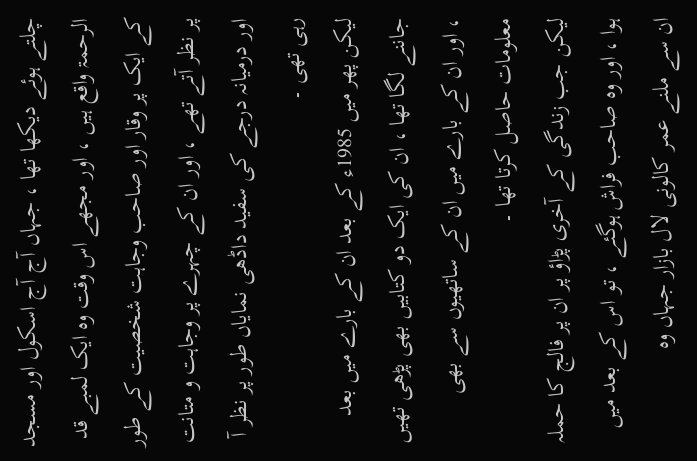چلتے ہوئے دیکھا تھا ، جہاں آج آج اسکول اور مسجد الرحمۃ واقع ہیں ، اور مجھے اس وقت وہ ایک لمبے قد کے ایک پر وقار اور صاحب وجاہت شخصیت کے طور پر نظر آتے تھے ، اور ان کے چہرے پر وجاہت و متانت اور درمیانہ درجے کی سفید داڈھی نمایاں طور پر نظر آ رہی تھی ۔
لیکن پھر میں 1985ء کے بعد ان کے بارے میں بعد جاننے لگا تھا ، ان کی ایک دو کتابیں بھی پڑھی تھیں ، اور ان کے بارے میں ان کے ساتھیوں سے بھی معلومات حاصل کرتا تھا ۔
لیکن جب زندگی کے آخری پڑاؤ پر ان پر فالج کا حملہ ہوا ، اور وہ صاحب فراش ہوگئے ، تو اس کے بعد میں ان سے ملنے عمر کالونی لال بازار جہاں وہ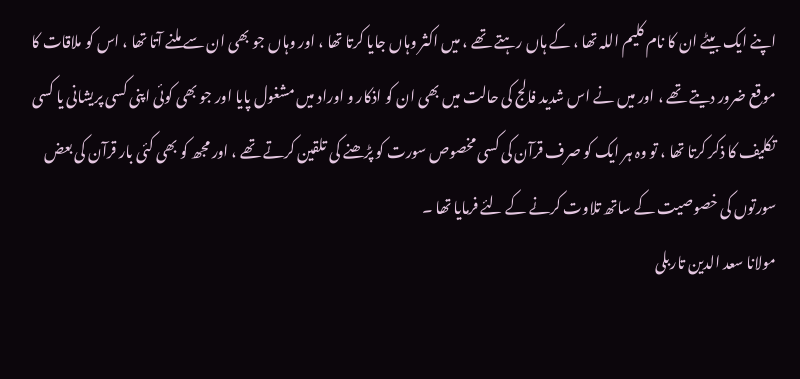اپنے ایک بیٹے ان کا نام کلیم اللہ تھا ، کے ہاں رہتے تھے ، میں اکثر وہاں جایا کرتا تھا ، اور وہاں جو بھی ان سے ملنے آتا تھا ، اس کو ملاقات کا موقع ضرور دیتے تھے ، اور میں نے اس شدید فالج کی حالت میں بھی ان کو اذکار و اوراد میں مشغول پایا اور جو بھی کوئی اپنی کسی پریشانی یا کسی تکلیف کا ذکر کرتا تھا ، تو وہ ہر ایک کو صرف قرآن کی کسی مخصوص سورت کو پڑھنے کی تلقین کرتے تھے ، اور مجھ کو بھی کئی بار قرآن کی بعض سورتوں کی خصوصیت کے ساتھ تلاوت کرنے کے لئے فرمایا تھا ۔
مولانا سعد الدین تاربلی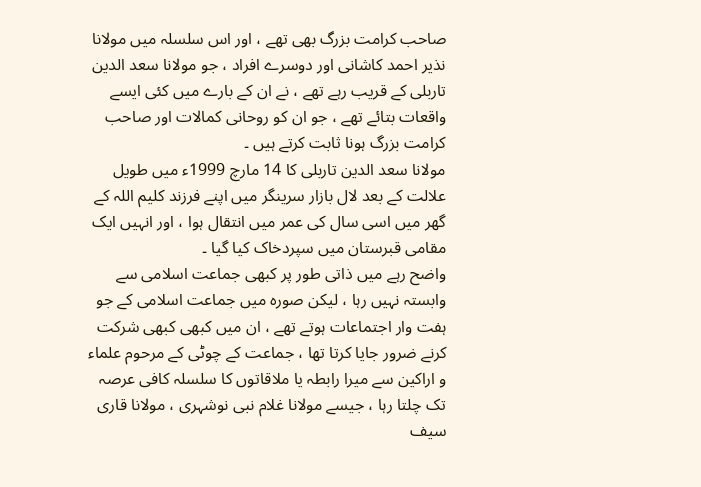صاحب کرامت بزرگ بھی تھے ، اور اس سلسلہ میں مولانا نذیر احمد کاشانی اور دوسرے افراد ، جو مولانا سعد الدین تاربلی کے قریب رہے تھے ، نے ان کے بارے میں کئی ایسے واقعات بتائے تھے ، جو ان کو روحانی کمالات اور صاحب کرامت بزرگ ہونا ثابت کرتے ہیں ۔
مولانا سعد الدین تاربلی کا 14 مارچ 1999ء میں طویل علالت کے بعد لال بازار سرینگر میں اپنے فرزند کلیم اللہ کے گھر میں اسی سال کی عمر میں انتقال ہوا ، اور انہیں ایک مقامی قبرستان میں سپردخاک کیا گیا ۔
واضح رہے میں ذاتی طور پر کبھی جماعت اسلامی سے وابستہ نہیں رہا ، لیکن صورہ میں جماعت اسلامی کے جو ہفت وار اجتماعات ہوتے تھے ، ان میں کبھی کبھی شرکت کرنے ضرور جایا کرتا تھا ، جماعت کے چوٹی کے مرحوم علماء و اراکین سے میرا رابطہ یا ملاقاتوں کا سلسلہ کافی عرصہ تک چلتا رہا ، جیسے مولانا غلام نبی نوشہری ، مولانا قاری سیف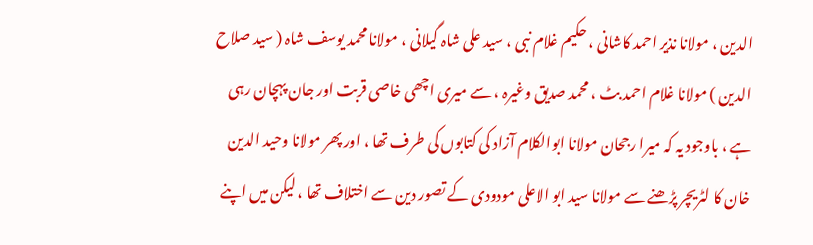الدین ، مولانا نذیر احمد کاشانی ، حکیم غلام نبی ، سید علی شاہ گیلانی ، مولانا محمد یوسف شاہ ( سید صلاح الدین ) مولانا غلام احمد بٹ ، محمد صدیق وغیرہ ، سے میری اچھی خاصی قربت اور جان پہچان رہی ہے ، باوجود یہ کہ میرا رجحان مولانا ابوالکلام آزاد کی کتابوں کی طرف تھا ، اور پھر مولانا وحید الدین خان کا لٹریچر پڑھنے سے مولانا سید ابو الاعلی مودودی کے تصور دین سے اختلاف تھا ، لیکن میں اپنے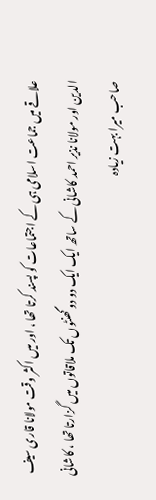علاقے میں جماعت اسلامی ہی کے اجتماعات کو پسند کرتا تھا ، اور میں اکثر وقت مولانا قاری سیف الدین اور مولانا نذیر احمد کاشانی کے ساتھ ایک ایک دو دو گھنٹوں تک ملاقاتوں میں گزارتا تھا ، کاشانی صاحب میرا بہت زیادہ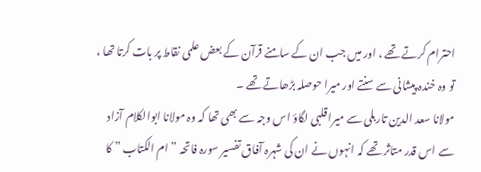احترام کرتے تھے ، اور میں جب ان کے سامنے قرآن کے بعض علمی نقاط پر بات کرتا تھا ، تو وہ خندہ پیشانی سے سنتے اور میرا حوصلہ بڑھاتے تھے ۔
مولانا سعد الدین تاربلی سے میرا قلبی لگاؤ اس وجہ سے بھی تھا کہ وہ مولانا ابوالکلام آزاد سے اس قدر متاثر تھے کہ انہوں نے ان کی شہرہ آفاق تفسیر سورہ فاتحہ ” ام الکتاب ” کا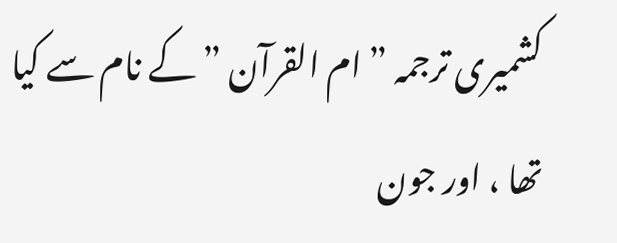کشمیری ترجمہ ” ام القرآن ” کے نام سے کیا تھا ، اور جون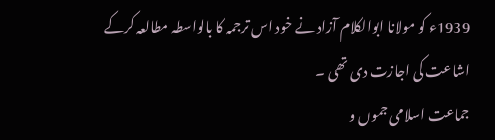1939ء کو مولانا ابوالکلام آزاد نے خود اس ترجمہ کا بالواسطہ مطالعہ کرکے اشاعت کی اجازت دی تھی ۔
جماعت اسلامی جموں و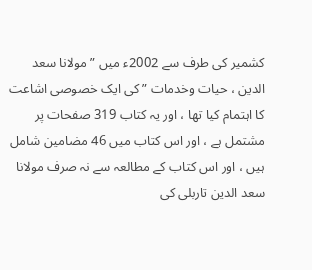کشمیر کی طرف سے 2002ء میں ” مولانا سعد الدین ، حیات وخدمات ” کی ایک خصوصی اشاعت کا اہتمام کیا تھا ، اور یہ کتاب 319 صفحات پر مشتمل ہے ، اور اس کتاب میں 46 مضامین شامل ہیں ، اور اس کتاب کے مطالعہ سے نہ صرف مولانا سعد الدین تاربلی کی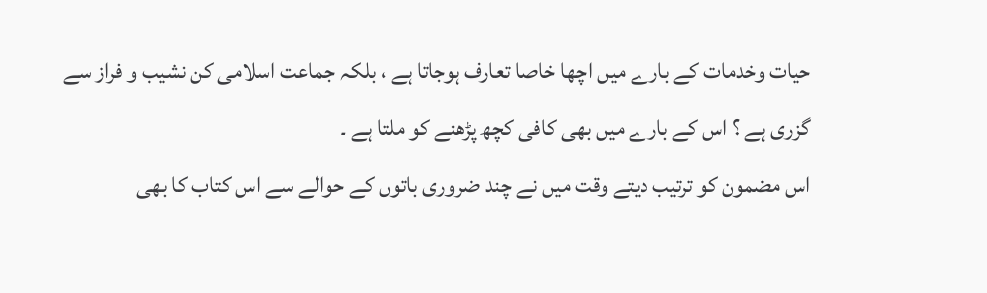حیات وخدمات کے بارے میں اچھا خاصا تعارف ہوجاتا ہے ، بلکہ جماعت اسلامی کن نشیب و فراز سے گزری ہے ؟ اس کے بارے میں بھی کافی کچھ پڑھنے کو ملتا ہے ۔
اس مضمون کو ترتیب دیتے وقت میں نے چند ضروری باتوں کے حوالے سے اس کتاب کا بھی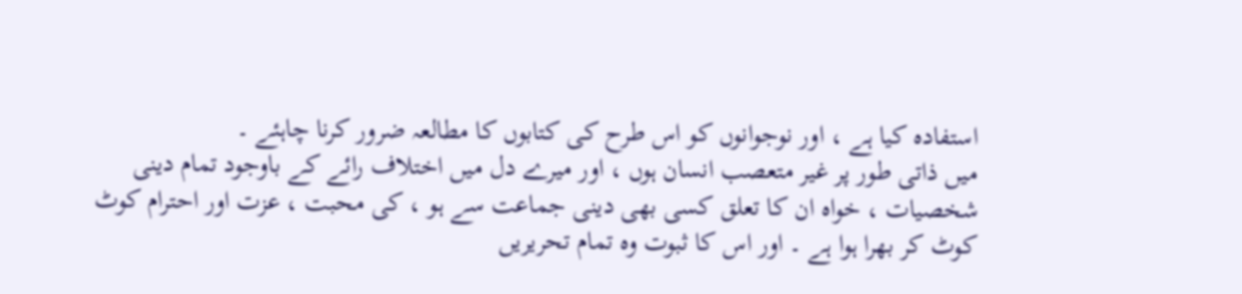استفادہ کیا ہے ، اور نوجوانوں کو اس طرح کی کتابوں کا مطالعہ ضرور کرنا چاہئے ۔
میں ذاتی طور پر غیر متعصب انسان ہوں ، اور میرے دل میں اختلاف رائے کے باوجود تمام دینی شخصیات ، خواہ ان کا تعلق کسی بھی دینی جماعت سے ہو ، کی محبت ، عزت اور احترام کوٹ کوٹ کر بھرا ہوا ہے ۔ اور اس کا ثبوت وہ تمام تحریریں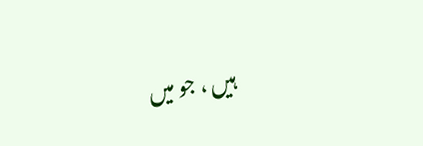ہیں ، جو میں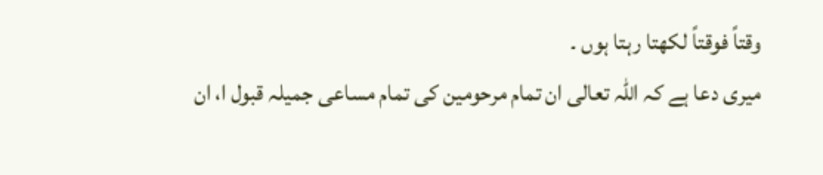وقتاً فوقتاً لکھتا رہتا ہوں ۔
میری دعا ہے کہ اللہ تعالی ان تمام مرحومین کی تمام مساعی جمیلہ قبول ا، ان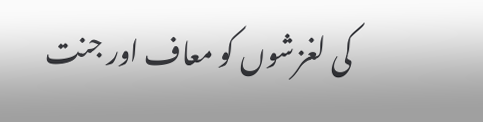کی لغزشوں کو معاف اور جنت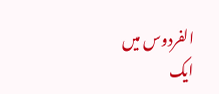الفردوس میں ایک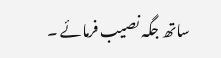ساتھ جگہ نصیب فرمائے ۔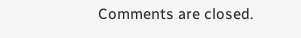Comments are closed.